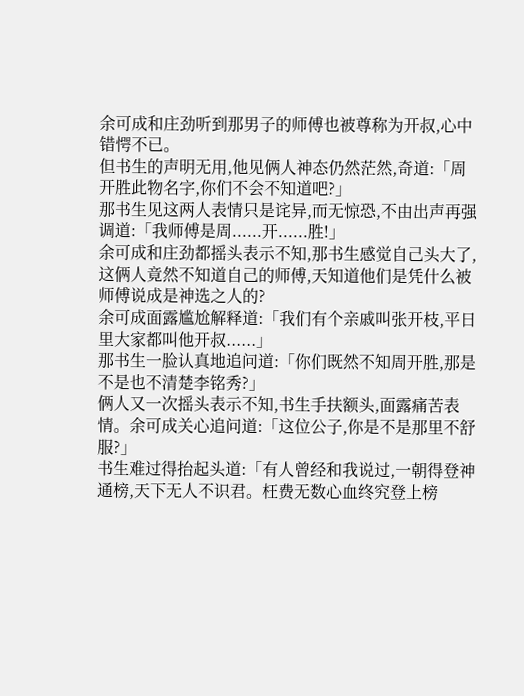余可成和庄劲听到那男子的师傅也被尊称为开叔,心中错愕不已。
但书生的声明无用,他见俩人神态仍然茫然,奇道:「周开胜此物名字,你们不会不知道吧?」
那书生见这两人表情只是诧异,而无惊恐,不由出声再强调道:「我师傅是周......开......胜!」
余可成和庄劲都摇头表示不知,那书生感觉自己头大了,这俩人竟然不知道自己的师傅,天知道他们是凭什么被师傅说成是神选之人的?
余可成面露尴尬解释道:「我们有个亲戚叫张开枝,平日里大家都叫他开叔......」
那书生一脸认真地追问道:「你们既然不知周开胜,那是不是也不清楚李铭秀?」
俩人又一次摇头表示不知,书生手扶额头,面露痛苦表情。余可成关心追问道:「这位公子,你是不是那里不舒服?」
书生难过得抬起头道:「有人曾经和我说过,一朝得登神通榜,天下无人不识君。枉费无数心血终究登上榜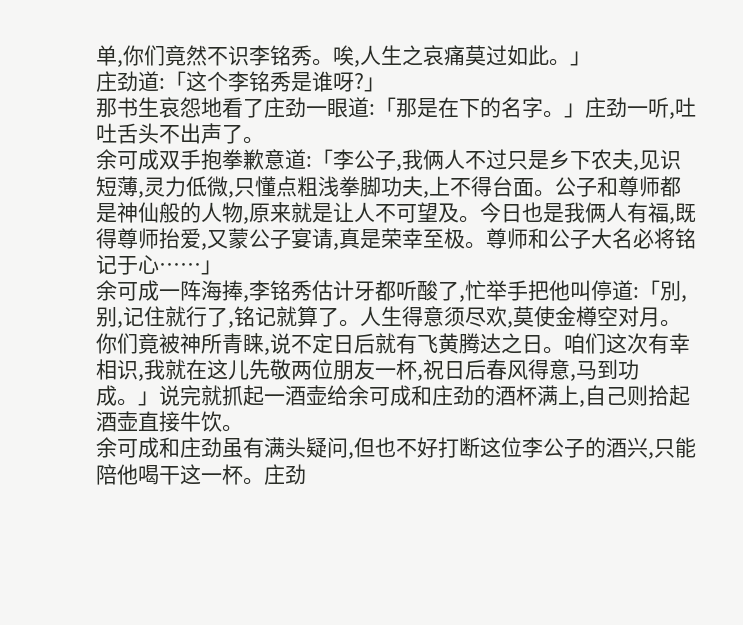单,你们竟然不识李铭秀。唉,人生之哀痛莫过如此。」
庄劲道:「这个李铭秀是谁呀?」
那书生哀怨地看了庄劲一眼道:「那是在下的名字。」庄劲一听,吐吐舌头不出声了。
余可成双手抱拳歉意道:「李公子,我俩人不过只是乡下农夫,见识短薄,灵力低微,只懂点粗浅拳脚功夫,上不得台面。公子和尊师都是神仙般的人物,原来就是让人不可望及。今日也是我俩人有福,既得尊师抬爱,又蒙公子宴请,真是荣幸至极。尊师和公子大名必将铭记于心……」
余可成一阵海捧,李铭秀估计牙都听酸了,忙举手把他叫停道:「別,别,记住就行了,铭记就算了。人生得意须尽欢,莫使金樽空对月。你们竟被神所青睐,说不定日后就有飞黄腾达之日。咱们这次有幸相识,我就在这儿先敬两位朋友一杯,祝日后春风得意,马到功成。」说完就抓起一酒壶给余可成和庄劲的酒杯满上,自己则拾起酒壶直接牛饮。
余可成和庄劲虽有满头疑问,但也不好打断这位李公子的酒兴,只能陪他喝干这一杯。庄劲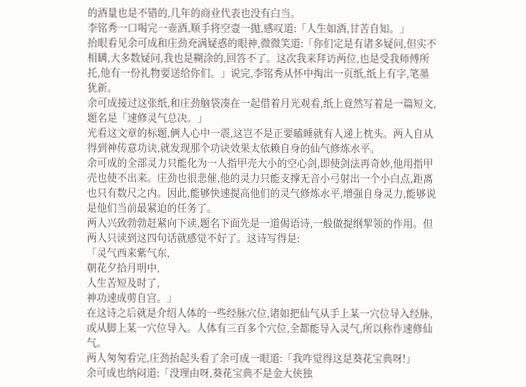的酒量也是不错的,几年的商业代表也没有白当。
李铭秀一口喝完一壶酒,顺手将空壸一抛,感叹道:「人生如酒,甘苦自知。」
抬眼看见余可成和庄劲充满疑惑的眼神,微微笑道:「你们定是有诸多疑问,但实不相瞒,大多数疑问,我也是糊涂的,回答不了。这次我来拜访两位,也是受我师傅所托,他有一份礼物要送给你们。」说完,李铭秀从怀中掏出一页纸,纸上有字,笔墨犹新。
余可成接过这张纸,和庄劲脑袋凑在一起借着月光观看,纸上竟然写着是一篇短文,题名是「速修灵气总决。」
光看这文章的标题,俩人心中一震,这岂不是正要瞌睡就有人递上枕头。两人自从得到神传意功诀,就发现那个功诀效果太依赖自身的仙气修炼水平。
余可成的全部灵力只能化为一人指甲壳大小的空心剑,即使剑法再奇妙,他用指甲壳也使不出来。庄劲也很悲催,他的灵力只能支撑无音小弓射出一个小白点,距离也只有数尺之内。因此,能够快速提高他们的灵气修炼水平,增强自身灵力,能够说是他们当前最紧迫的任务了。
两人兴致勃勃赶紧向下读,题名下面先是一道偈语诗,一般做提纲挈领的作用。但两人只读到这四句话就感觉不好了。这诗写得是:
「灵气西来紫气东,
朝花夕拾月明中,
人生苦短及时了,
神功速成剪自宫。」
在这诗之后就是介绍人体的一些经脉穴位,诸如把仙气从手上某一穴位导入经脉,或从脚上某一穴位导入。人体有三百多个穴位,全都能导入灵气,所以称作速修仙气。
两人匆匆看完,庄劲抬起头看了余可成一眼道:「我咋觉得这是葵花宝典呀!」
余可成也纳闷道:「没理由呀,葵花宝典不是金大侠独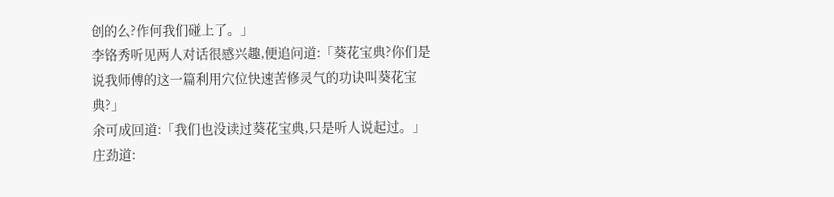创的么?作何我们碰上了。」
李铬秀听见两人对话很感兴趣,便追问道:「葵花宝典?你们是说我师傅的这一篇利用穴位快速苦修灵气的功诀叫葵花宝典?」
余可成回道:「我们也没读过葵花宝典,只是听人说起过。」
庄劲道: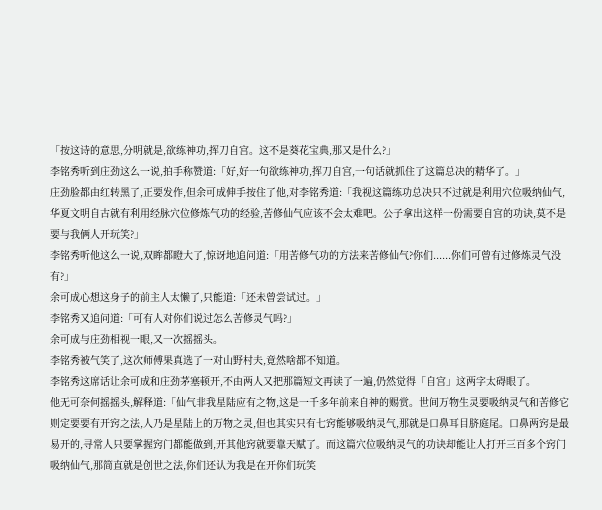「按这诗的意思,分明就是,欲练神功,挥刀自宫。这不是葵花宝典,那又是什么?」
李铭秀听到庄劲这么一说,拍手称赞道:「好,好一句欲练神功,挥刀自宫,一句话就抓住了这篇总决的精华了。」
庄劲脸都由红转黑了,正要发作,但余可成伸手按住了他,对李铭秀道:「我视这篇练功总决只不过就是利用穴位吸纳仙气,华夏文明自古就有利用经脉穴位修炼气功的经验,苦修仙气应该不会太难吧。公子拿出这样一份需要自宫的功诀,莫不是要与我俩人开玩笑?」
李铭秀听他这么一说,双眸都瞪大了,惊讶地追问道:「用苦修气功的方法来苦修仙气?你们......你们可曾有过修炼灵气没有?」
余可成心想这身子的前主人太懒了,只能道:「还未曾尝试过。」
李铭秀又追问道:「可有人对你们说过怎么苦修灵气吗?」
余可成与庄劲相视一眼,又一次摇摇头。
李铭秀被气笑了,这次师傅果真选了一对山野村夫,竟然啥都不知道。
李铭秀这席话让余可成和庄劲茅塞顿开,不由两人又把那篇短文再读了一遍,仍然觉得「自宫」这两字太碍眼了。
他无可奈何摇摇头,解释道:「仙气非我星陆应有之物,这是一千多年前来自神的赐赏。世间万物生灵要吸纳灵气和苦修它则定要要有开窍之法,人乃是星陆上的万物之灵,但也其实只有七窍能够吸纳灵气,那就是口鼻耳目脐庭尾。口鼻两窍是最易开的,寻常人只要掌握窍门都能做到,开其他窍就要靠天赋了。而这篇穴位吸纳灵气的功诀却能让人打开三百多个窍门吸纳仙气,那简直就是创世之法,你们还认为我是在开你们玩笑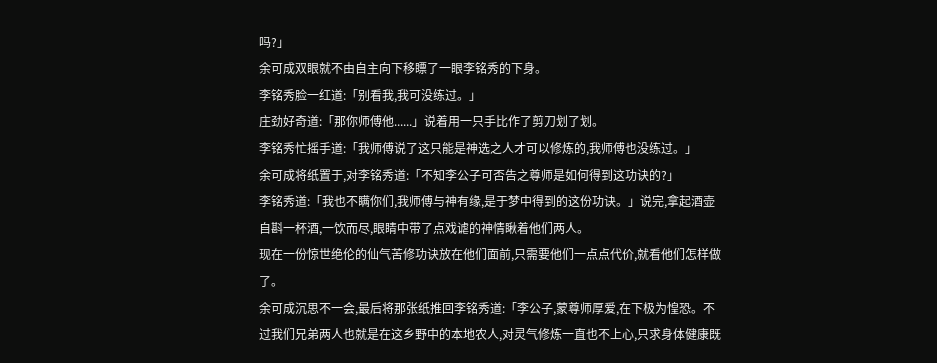吗?」
余可成双眼就不由自主向下移瞟了一眼李铭秀的下身。
李铭秀脸一红道:「别看我,我可没练过。」
庄劲好奇道:「那你师傅他......」说着用一只手比作了剪刀划了划。
李铭秀忙摇手道:「我师傅说了这只能是神选之人才可以修炼的,我师傅也没练过。」
余可成将纸置于,对李铭秀道:「不知李公子可否告之尊师是如何得到这功诀的?」
李铭秀道:「我也不瞒你们,我师傅与神有缘,是于梦中得到的这份功诀。」说完,拿起酒壶自斟一杯酒,一饮而尽,眼睛中带了点戏谑的神情瞅着他们两人。
现在一份惊世绝伦的仙气苦修功诀放在他们面前,只需要他们一点点代价,就看他们怎样做了。
余可成沉思不一会,最后将那张纸推回李铭秀道:「李公子,蒙尊师厚爱,在下极为惶恐。不过我们兄弟两人也就是在这乡野中的本地农人,对灵气修炼一直也不上心,只求身体健康既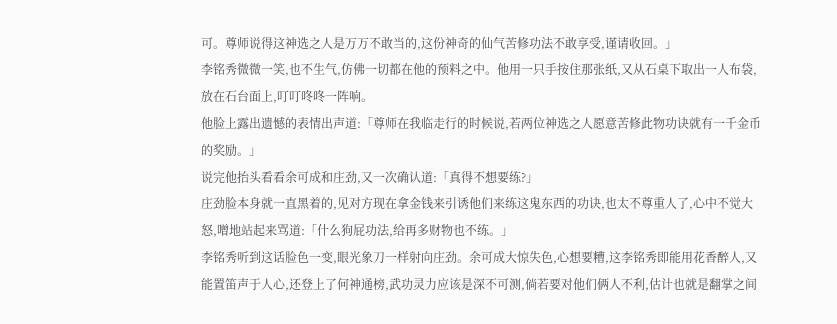可。尊师说得这神选之人是万万不敢当的,这份神奇的仙气苦修功法不敢享受,谨请收回。」
李铭秀微微一笑,也不生气,仿佛一切都在他的预料之中。他用一只手按住那张纸,又从石桌下取出一人布袋,放在石台面上,叮叮咚咚一阵响。
他脸上露出遗憾的表情出声道:「尊师在我临走行的时候说,若两位神选之人愿意苦修此物功诀就有一千金币的奖励。」
说完他抬头看看余可成和庄劲,又一次确认道:「真得不想要练?」
庄劲脸本身就一直黑着的,见对方现在拿金钱来引诱他们来练这鬼东西的功诀,也太不尊重人了,心中不觉大怒,噌地站起来骂道:「什么狗屁功法,给再多财物也不练。」
李铭秀听到这话脸色一变,眼光象刀一样射向庄劲。余可成大惊失色,心想要糟,这李铭秀即能用花香醉人,又能置笛声于人心,还登上了何神通榜,武功灵力应该是深不可测,倘若要对他们俩人不利,估计也就是翻掌之间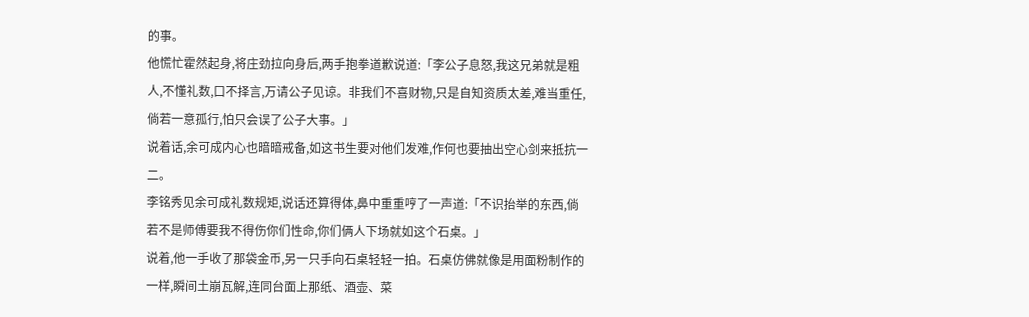的事。
他慌忙霍然起身,将庄劲拉向身后,两手抱拳道歉说道:「李公子息怒,我这兄弟就是粗人,不懂礼数,口不择言,万请公子见谅。非我们不喜财物,只是自知资质太差,难当重任,倘若一意孤行,怕只会误了公子大事。」
说着话,余可成内心也暗暗戒备,如这书生要对他们发难,作何也要抽出空心剑来抵抗一二。
李铭秀见余可成礼数规矩,说话还算得体,鼻中重重哼了一声道:「不识抬举的东西,倘若不是师傅要我不得伤你们性命,你们俩人下场就如这个石桌。」
说着,他一手收了那袋金币,另一只手向石桌轻轻一拍。石桌仿佛就像是用面粉制作的一样,瞬间土崩瓦解,连同台面上那纸、酒壶、菜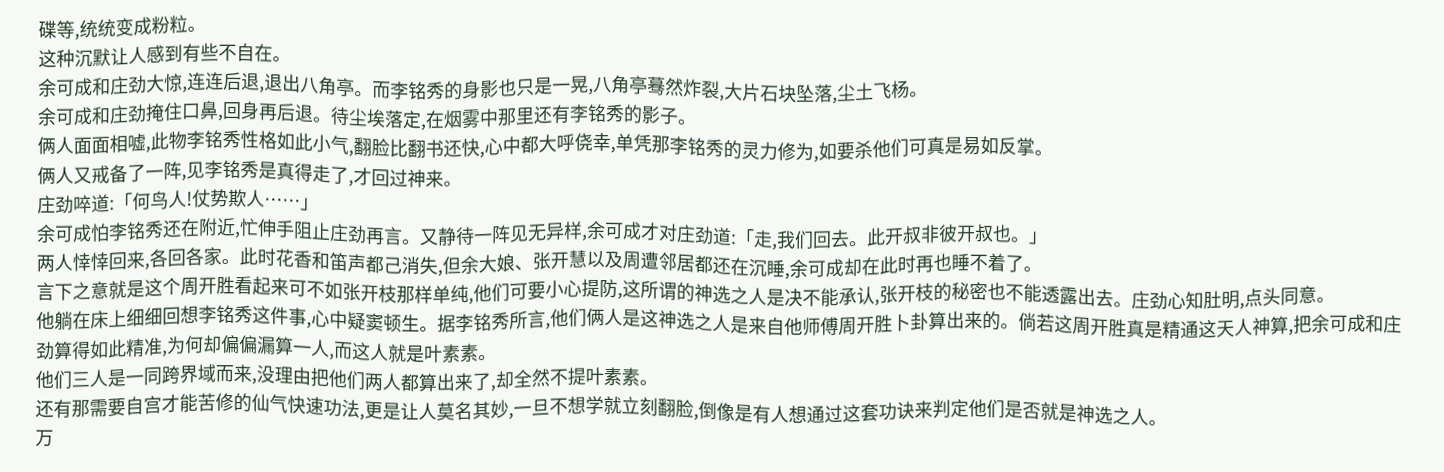碟等,统统变成粉粒。
这种沉默让人感到有些不自在。
余可成和庄劲大惊,连连后退,退出八角亭。而李铭秀的身影也只是一晃,八角亭蓦然炸裂,大片石块坠落,尘土飞杨。
余可成和庄劲掩住口鼻,回身再后退。待尘埃落定,在烟雾中那里还有李铭秀的影子。
俩人面面相嘘,此物李铭秀性格如此小气,翻脸比翻书还快,心中都大呼侥幸,单凭那李铭秀的灵力修为,如要杀他们可真是易如反掌。
俩人又戒备了一阵,见李铭秀是真得走了,才回过神来。
庄劲啐道:「何鸟人!仗势欺人……」
余可成怕李铭秀还在附近,忙伸手阻止庄劲再言。又静待一阵见无异样,余可成才对庄劲道:「走,我们回去。此开叔非彼开叔也。」
两人悻悻回来,各回各家。此时花香和笛声都己消失,但余大娘、张开慧以及周遭邻居都还在沉睡,余可成却在此时再也睡不着了。
言下之意就是这个周开胜看起来可不如张开枝那样单纯,他们可要小心提防,这所谓的神选之人是决不能承认,张开枝的秘密也不能透露出去。庄劲心知肚明,点头同意。
他躺在床上细细回想李铭秀这件事,心中疑窦顿生。据李铭秀所言,他们俩人是这神选之人是来自他师傅周开胜卜卦算出来的。倘若这周开胜真是精通这天人神算,把余可成和庄劲算得如此精准,为何却偏偏漏算一人,而这人就是叶素素。
他们三人是一同跨界域而来,没理由把他们两人都算出来了,却全然不提叶素素。
还有那需要自宫才能苦修的仙气快速功法,更是让人莫名其妙,一旦不想学就立刻翻脸,倒像是有人想通过这套功诀来判定他们是否就是神选之人。
万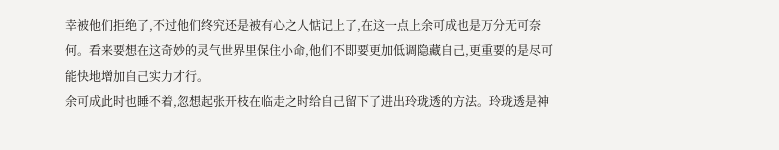幸被他们拒绝了,不过他们终究还是被有心之人惦记上了,在这一点上余可成也是万分无可奈何。看来要想在这奇妙的灵气世界里保住小命,他们不即要更加低调隐藏自己,更重要的是尽可能快地增加自己实力才行。
余可成此时也睡不着,忽想起张开枝在临走之时给自己留下了进出玲珑透的方法。玲珑透是神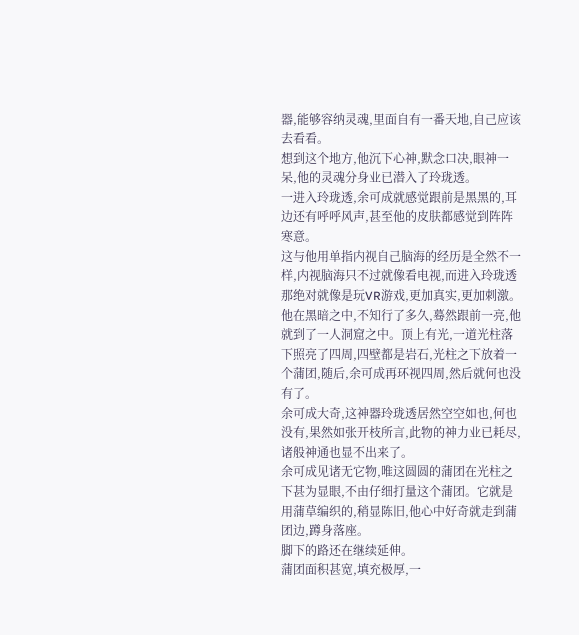器,能够容纳灵魂,里面自有一番天地,自己应该去看看。
想到这个地方,他沉下心神,默念口决,眼神一呆,他的灵魂分身业已潜入了玲珑透。
一进入玲珑透,余可成就感觉跟前是黑黑的,耳边还有呼呼风声,甚至他的皮肤都感觉到阵阵寒意。
这与他用单指内视自己脑海的经历是全然不一样,内视脑海只不过就像看电视,而进入玲珑透那绝对就像是玩VR游戏,更加真实,更加刺激。
他在黑暗之中,不知行了多久,蓦然跟前一亮,他就到了一人洞窟之中。顶上有光,一道光柱落下照亮了四周,四壁都是岩石,光柱之下放着一个蒲团,随后,余可成再环视四周,然后就何也没有了。
余可成大奇,这神器玲珑透居然空空如也,何也没有,果然如张开枝所言,此物的神力业已耗尽,诸般神通也显不出来了。
余可成见诸无它物,唯这圆圆的蒲团在光柱之下甚为显眼,不由仔细打量这个蒲团。它就是用蒲草编织的,稍显陈旧,他心中好奇就走到蒲团边,蹲身落座。
脚下的路还在继续延伸。
蒲团面积甚宽,填充极厚,一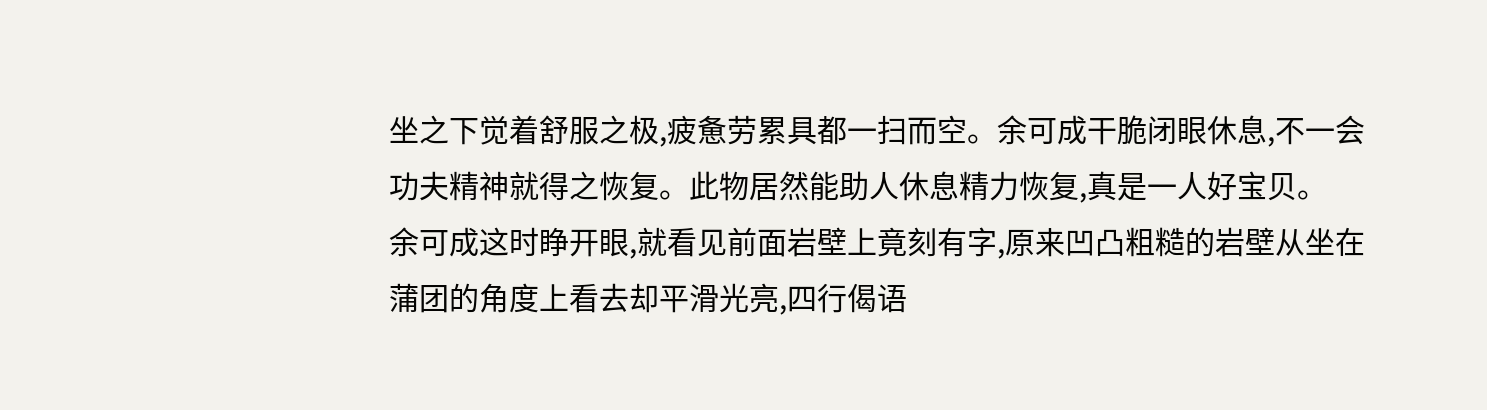坐之下觉着舒服之极,疲惫劳累具都一扫而空。余可成干脆闭眼休息,不一会功夫精神就得之恢复。此物居然能助人休息精力恢复,真是一人好宝贝。
余可成这时睁开眼,就看见前面岩壁上竟刻有字,原来凹凸粗糙的岩壁从坐在蒲团的角度上看去却平滑光亮,四行偈语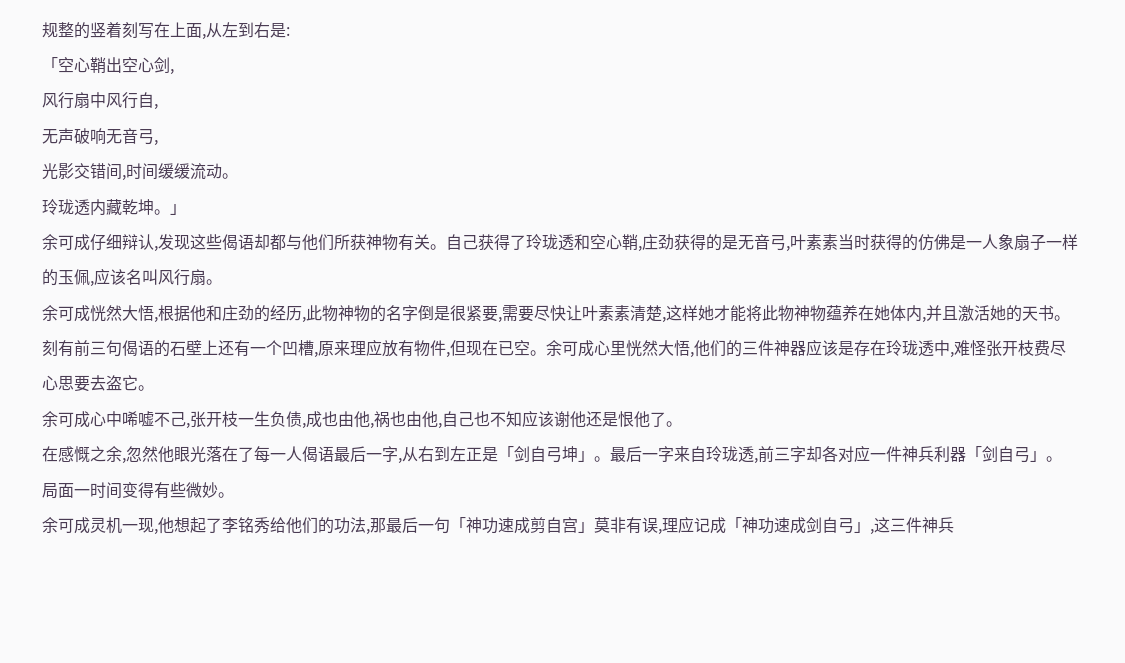规整的竖着刻写在上面,从左到右是:
「空心鞘出空心剑,
风行扇中风行自,
无声破响无音弓,
光影交错间,时间缓缓流动。
玲珑透内藏乾坤。」
余可成仔细辩认,发现这些偈语却都与他们所获神物有关。自己获得了玲珑透和空心鞘,庄劲获得的是无音弓,叶素素当时获得的仿佛是一人象扇子一样的玉佩,应该名叫风行扇。
余可成恍然大悟,根据他和庄劲的经历,此物神物的名字倒是很紧要,需要尽快让叶素素清楚,这样她才能将此物神物蕴养在她体内,并且激活她的天书。
刻有前三句偈语的石壁上还有一个凹槽,原来理应放有物件,但现在已空。余可成心里恍然大悟,他们的三件神器应该是存在玲珑透中,难怪张开枝费尽心思要去盗它。
余可成心中唏嘘不己,张开枝一生负债,成也由他,祸也由他,自己也不知应该谢他还是恨他了。
在感慨之余,忽然他眼光落在了每一人偈语最后一字,从右到左正是「剑自弓坤」。最后一字来自玲珑透,前三字却各对应一件神兵利器「剑自弓」。
局面一时间变得有些微妙。
余可成灵机一现,他想起了李铭秀给他们的功法,那最后一句「神功速成剪自宫」莫非有误,理应记成「神功速成剑自弓」,这三件神兵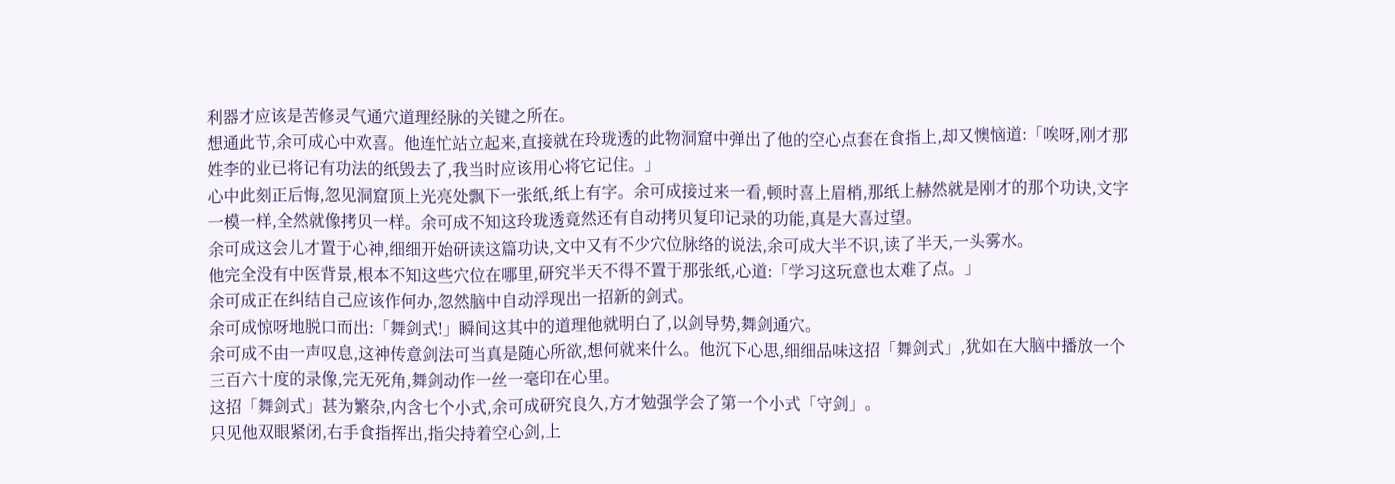利器才应该是苦修灵气通穴道理经脉的关键之所在。
想通此节,余可成心中欢喜。他连忙站立起来,直接就在玲珑透的此物洞窟中弹出了他的空心点套在食指上,却又懊恼道:「唉呀,刚才那姓李的业已将记有功法的纸毁去了,我当时应该用心将它记住。」
心中此刻正后悔,忽见洞窟顶上光亮处飘下一张纸,纸上有字。余可成接过来一看,顿时喜上眉梢,那纸上赫然就是刚才的那个功诀,文字一模一样,全然就像拷贝一样。余可成不知这玲珑透竟然还有自动拷贝复印记录的功能,真是大喜过望。
余可成这会儿才置于心神,细细开始研读这篇功诀,文中又有不少穴位脉络的说法,余可成大半不识,读了半天,一头雾水。
他完全没有中医背景,根本不知这些穴位在哪里,研究半天不得不置于那张纸,心道:「学习这玩意也太难了点。」
余可成正在纠结自己应该作何办,忽然脑中自动浮现出一招新的剑式。
余可成惊呀地脱口而出:「舞剑式!」瞬间这其中的道理他就明白了,以剑导势,舞剑通穴。
余可成不由一声叹息,这神传意剑法可当真是随心所欲,想何就来什么。他沉下心思,细细品味这招「舞剑式」,犹如在大脑中播放一个三百六十度的录像,完无死角,舞剑动作一丝一毫印在心里。
这招「舞剑式」甚为繁杂,内含七个小式,余可成研究良久,方才勉强学会了第一个小式「守剑」。
只见他双眼紧闭,右手食指挥出,指尖持着空心剑,上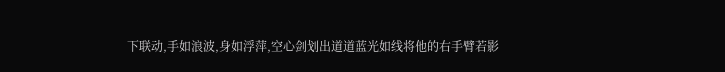下联动,手如浪波,身如浮萍,空心剑划出道道蓝光如线将他的右手臂若影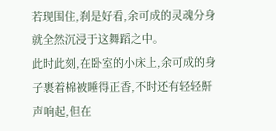若现围住,刹是好看,余可成的灵魂分身就全然沉浸于这舞蹈之中。
此时此刻,在卧室的小床上,余可成的身子裹着棉被睡得正香,不时还有轻轻鼾声响起,但在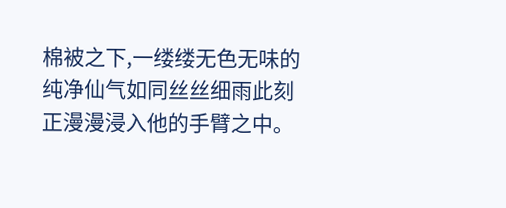棉被之下,一缕缕无色无味的纯净仙气如同丝丝细雨此刻正漫漫浸入他的手臂之中。